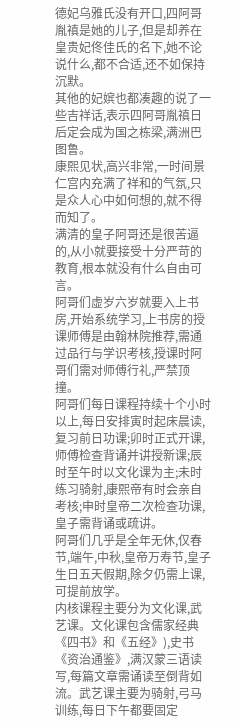德妃乌雅氏没有开口,四阿哥胤禛是她的儿子,但是却养在皇贵妃佟佳氏的名下,她不论说什么,都不合适,还不如保持沉默。
其他的妃嫔也都凑趣的说了一些吉祥话,表示四阿哥胤禛日后定会成为国之栋梁,满洲巴图鲁。
康熙见状,高兴非常,一时间景仁宫内充满了祥和的气氛,只是众人心中如何想的,就不得而知了。
满清的皇子阿哥还是很苦逼的,从小就要接受十分严苛的教育,根本就没有什么自由可言。
阿哥们虚岁六岁就要入上书房,开始系统学习,上书房的授课师傅是由翰林院推荐,需通过品行与学识考核,授课时阿哥们需对师傅行礼,严禁顶撞。
阿哥们每日课程持续十个小时以上,每日安排寅时起床晨读,复习前日功课;卯时正式开课,师傅检查背诵并讲授新课;辰时至午时以文化课为主;未时练习骑射,康熙帝有时会亲自考核;申时皇帝二次检查功课,皇子需背诵或疏讲。
阿哥们几乎是全年无休,仅春节,端午,中秋,皇帝万寿节,皇子生日五天假期,除夕仍需上课,可提前放学。
内核课程主要分为文化课,武艺课。文化课包含儒家经典《四书》和《五经》),史书《资治通鉴》,满汉蒙三语读写,每篇文章需诵读至倒背如流。武艺课主要为骑射,弓马训练,每日下午都要固定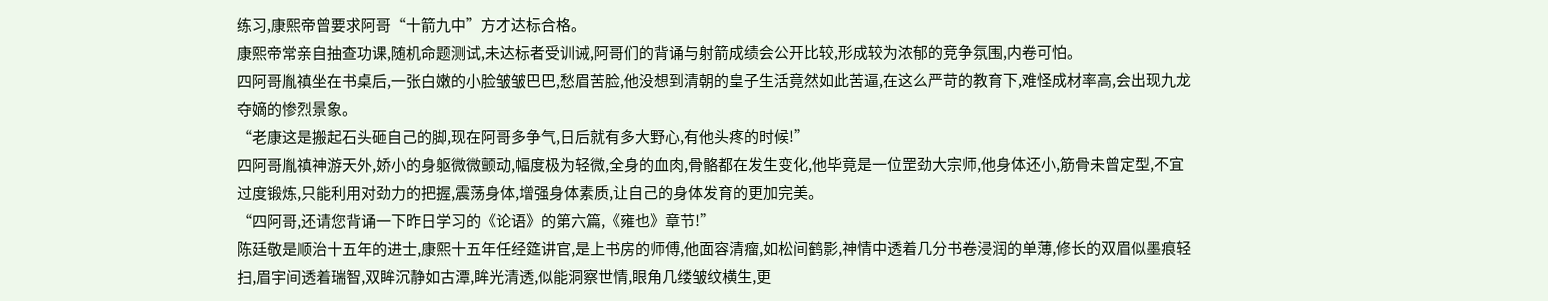练习,康熙帝曾要求阿哥“十箭九中”方才达标合格。
康熙帝常亲自抽查功课,随机命题测试,未达标者受训诫,阿哥们的背诵与射箭成绩会公开比较,形成较为浓郁的竞争氛围,内卷可怕。
四阿哥胤禛坐在书桌后,一张白嫩的小脸皱皱巴巴,愁眉苦脸,他没想到清朝的皇子生活竟然如此苦逼,在这么严苛的教育下,难怪成材率高,会出现九龙夺嫡的惨烈景象。
“老康这是搬起石头砸自己的脚,现在阿哥多争气,日后就有多大野心,有他头疼的时候!”
四阿哥胤禛神游天外,娇小的身躯微微颤动,幅度极为轻微,全身的血肉,骨骼都在发生变化,他毕竟是一位罡劲大宗师,他身体还小,筋骨未曾定型,不宜过度锻炼,只能利用对劲力的把握,震荡身体,增强身体素质,让自己的身体发育的更加完美。
“四阿哥,还请您背诵一下昨日学习的《论语》的第六篇,《雍也》章节!”
陈廷敬是顺治十五年的进士,康熙十五年任经筵讲官,是上书房的师傅,他面容清瘤,如松间鹤影,神情中透着几分书卷浸润的单薄,修长的双眉似墨痕轻扫,眉宇间透着瑞智,双眸沉静如古潭,眸光清透,似能洞察世情,眼角几缕皱纹横生,更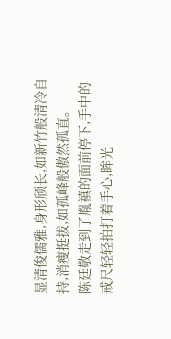显清俊儒雅,身形颀长,如新竹般清冷自持,消瘦挺拔,如孤峰般傲然孤直。
陈廷敬走到了胤禛的面前停下,手中的戒尺轻轻拍打着手心,眸光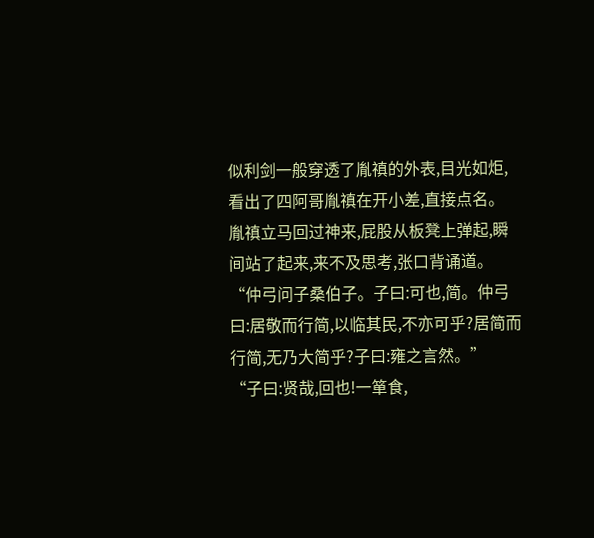似利剑一般穿透了胤禛的外表,目光如炬,看出了四阿哥胤禛在开小差,直接点名。
胤禛立马回过神来,屁股从板凳上弹起,瞬间站了起来,来不及思考,张口背诵道。
“仲弓问子桑伯子。子曰:可也,简。仲弓曰:居敬而行简,以临其民,不亦可乎?居简而行简,无乃大简乎?子曰:雍之言然。”
“子曰:贤哉,回也!一箪食,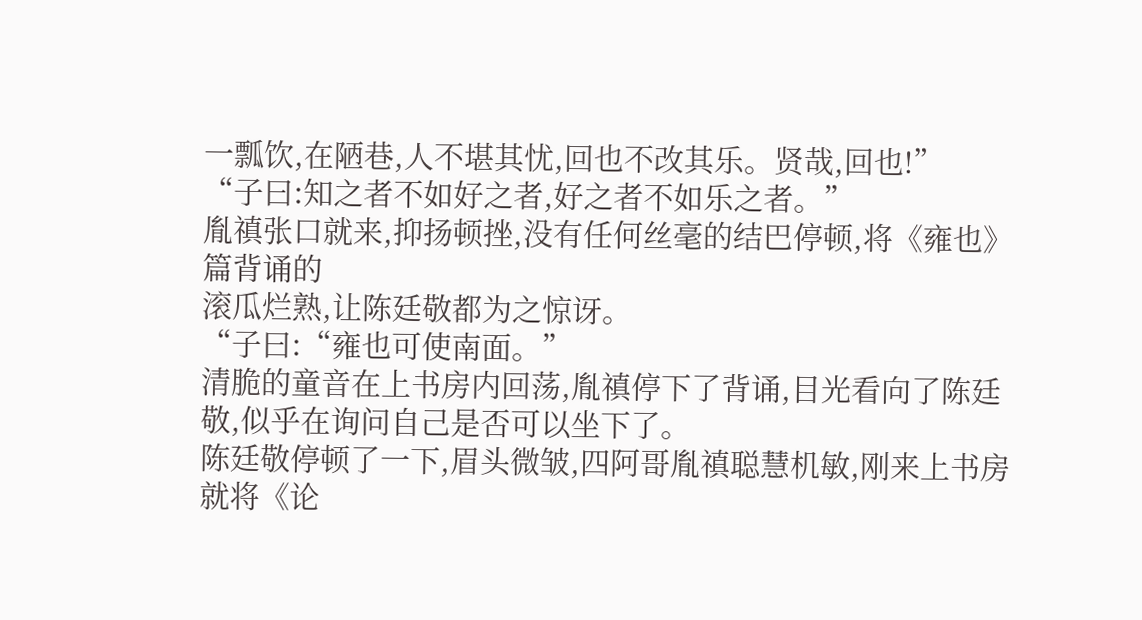一瓢饮,在陋巷,人不堪其忧,回也不改其乐。贤哉,回也!”
“子曰:知之者不如好之者,好之者不如乐之者。”
胤禛张口就来,抑扬顿挫,没有任何丝毫的结巴停顿,将《雍也》篇背诵的
滚瓜烂熟,让陈廷敬都为之惊讶。
“子曰:“雍也可使南面。”
清脆的童音在上书房内回荡,胤禛停下了背诵,目光看向了陈廷敬,似乎在询问自己是否可以坐下了。
陈廷敬停顿了一下,眉头微皱,四阿哥胤禛聪慧机敏,刚来上书房就将《论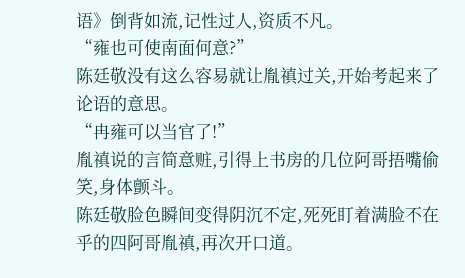语》倒背如流,记性过人,资质不凡。
“雍也可使南面何意?”
陈廷敬没有这么容易就让胤禛过关,开始考起来了论语的意思。
“冉雍可以当官了!”
胤禛说的言简意赃,引得上书房的几位阿哥捂嘴偷笑,身体颤斗。
陈廷敬脸色瞬间变得阴沉不定,死死盯着满脸不在乎的四阿哥胤禛,再次开口道。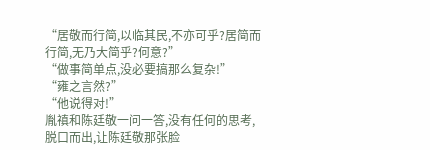“居敬而行简,以临其民,不亦可乎?居简而行简,无乃大简乎?何意?”
“做事简单点,没必要搞那么复杂!”
“雍之言然?”
“他说得对!”
胤禛和陈廷敬一问一答,没有任何的思考,脱口而出,让陈廷敬那张脸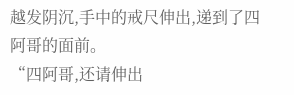越发阴沉,手中的戒尺伸出,递到了四阿哥的面前。
“四阿哥,还请伸出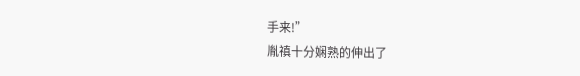手来!”
胤禛十分娴熟的伸出了